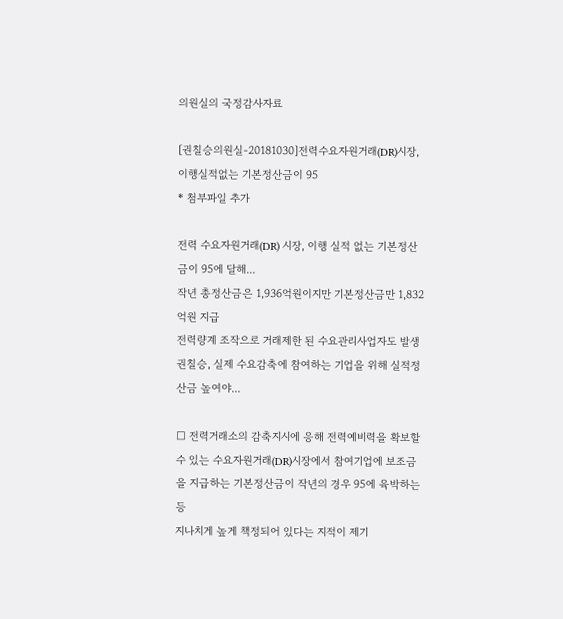의원실의 국정감사자료

[권칠승의원실-20181030]전력수요자원거래(DR)시장,이행실적없는 기본정산금이 95
* 첨부파일 추가

전력 수요자원거래(DR) 시장, 이행 실적 없는 기본정산금이 95에 달해...
작년 총정산금은 1,936억원이지만 기본정산금만 1,832억원 지급
전력량계 조작으로 거래제한 된 수요관리사업자도 발생
권칠승, 실제 수요감축에 참여하는 기업을 위해 실적정산금 높여야...

□ 전력거래소의 감축지시에 응해 전력예비력을 확보할 수 있는 수요자원거래(DR)시장에서 참여기업에 보조금을 지급하는 기본정산금이 작년의 경우 95에 육박하는 등
지나치게 높게 책정되어 있다는 지적이 제기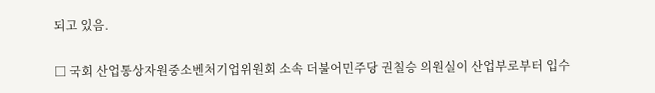되고 있음.

□ 국회 산업통상자원중소벤처기업위원회 소속 더불어민주당 권칠승 의원실이 산업부로부터 입수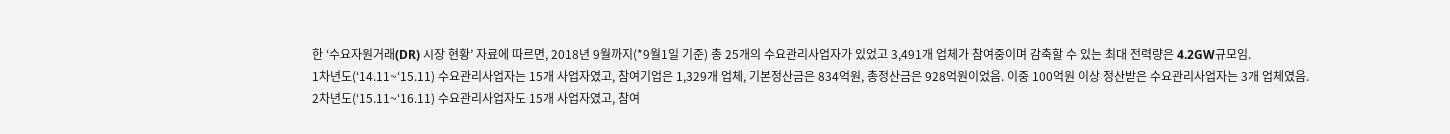한 ‘수요자원거래(DR) 시장 현황’ 자료에 따르면, 2018년 9월까지(*9월1일 기준) 총 25개의 수요관리사업자가 있었고 3,491개 업체가 참여중이며 감축할 수 있는 최대 전력량은 4.2GW규모임.
1차년도(‘14.11~‘15.11) 수요관리사업자는 15개 사업자였고, 참여기업은 1,329개 업체, 기본정산금은 834억원, 총정산금은 928억원이었음. 이중 100억원 이상 정산받은 수요관리사업자는 3개 업체였음.
2차년도(‘15.11~‘16.11) 수요관리사업자도 15개 사업자였고, 참여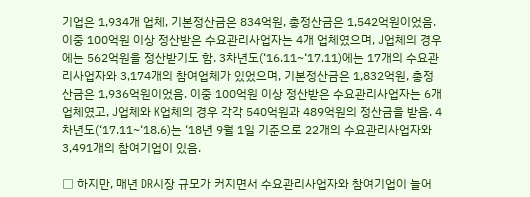기업은 1,934개 업체, 기본정산금은 834억원, 총정산금은 1,542억원이었음. 이중 100억원 이상 정산받은 수요관리사업자는 4개 업체였으며, J업체의 경우에는 562억원을 정산받기도 함. 3차년도(‘16.11~‘17.11)에는 17개의 수요관리사업자와 3,174개의 참여업체가 있었으며, 기본정산금은 1,832억원, 총정산금은 1,936억원이었음. 이중 100억원 이상 정산받은 수요관리사업자는 6개 업체였고, J업체와 K업체의 경우 각각 540억원과 489억원의 정산금을 받음. 4차년도(‘17.11~‘18.6)는 ‘18년 9월 1일 기준으로 22개의 수요관리사업자와 3,491개의 참여기업이 있음.

□ 하지만, 매년 DR시장 규모가 커지면서 수요관리사업자와 참여기업이 늘어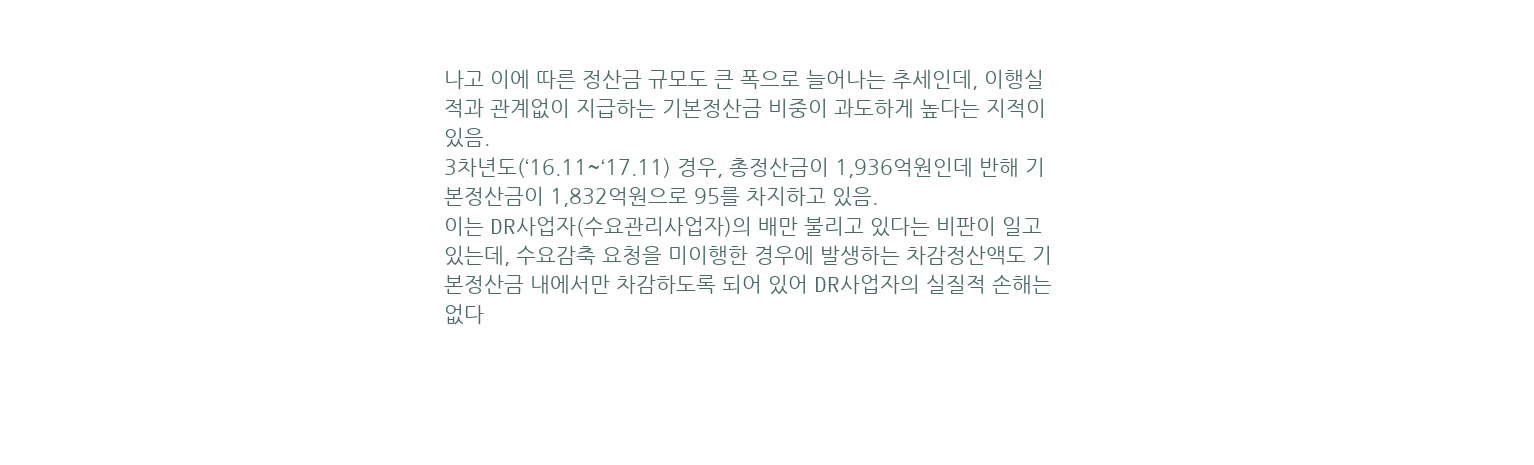나고 이에 따른 정산금 규모도 큰 폭으로 늘어나는 추세인데, 이행실적과 관계없이 지급하는 기본정산금 비중이 과도하게 높다는 지적이 있음.
3차년도(‘16.11~‘17.11) 경우, 총정산금이 1,936억원인데 반해 기본정산금이 1,832억원으로 95를 차지하고 있음.
이는 DR사업자(수요관리사업자)의 배만 불리고 있다는 비판이 일고 있는데, 수요감축 요청을 미이행한 경우에 발생하는 차감정산액도 기본정산금 내에서만 차감하도록 되어 있어 DR사업자의 실질적 손해는 없다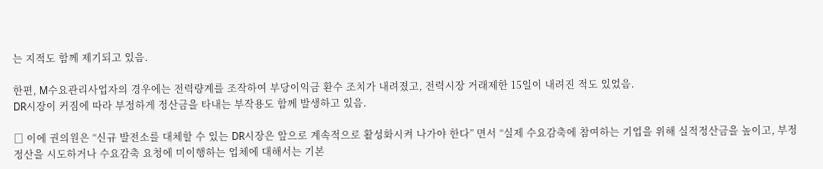는 지적도 함께 제기되고 있음.

한편, M수요관리사업자의 경우에는 전력량계를 조작하여 부당이익금 환수 조치가 내려졌고, 전력시장 거래제한 15일이 내려진 적도 있었음.
DR시장이 커짐에 따라 부정하게 정산금을 타내는 부작용도 함께 발생하고 있음.

□ 이에 권의원은 “신규 발전소를 대체할 수 있는 DR시장은 앞으로 계속적으로 활성화시켜 나가야 한다” 면서 “실제 수요감축에 참여하는 기업을 위해 실적정산금을 높이고, 부정정산을 시도하거나 수요감축 요청에 미이행하는 업체에 대해서는 기본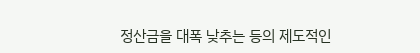정산금을 대폭 낮추는 등의 제도적인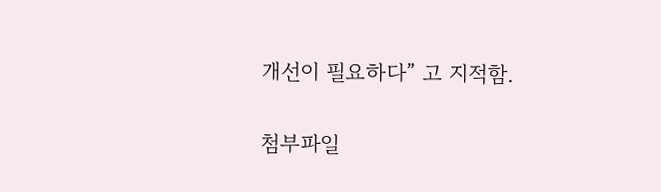개선이 필요하다” 고 지적함.


첨부파일